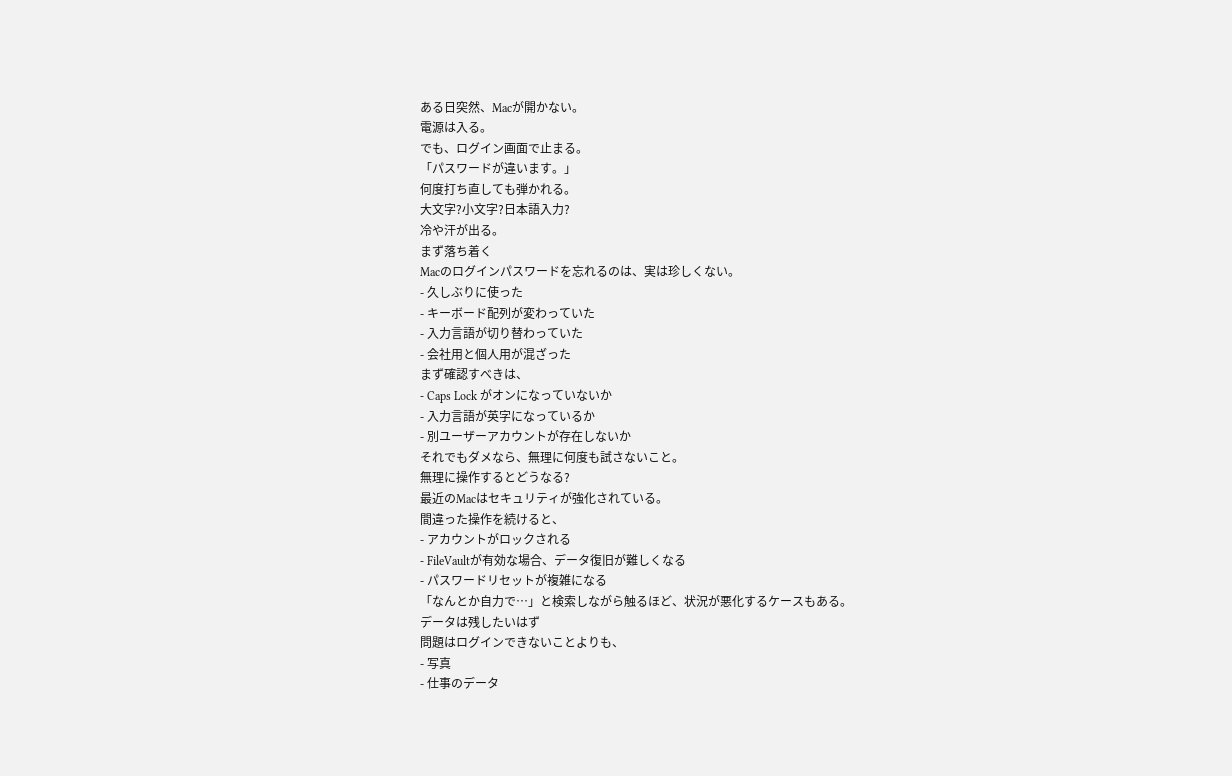ある日突然、Macが開かない。
電源は入る。
でも、ログイン画面で止まる。
「パスワードが違います。」
何度打ち直しても弾かれる。
大文字?小文字?日本語入力?
冷や汗が出る。
まず落ち着く
Macのログインパスワードを忘れるのは、実は珍しくない。
- 久しぶりに使った
- キーボード配列が変わっていた
- 入力言語が切り替わっていた
- 会社用と個人用が混ざった
まず確認すべきは、
- Caps Lock がオンになっていないか
- 入力言語が英字になっているか
- 別ユーザーアカウントが存在しないか
それでもダメなら、無理に何度も試さないこと。
無理に操作するとどうなる?
最近のMacはセキュリティが強化されている。
間違った操作を続けると、
- アカウントがロックされる
- FileVaultが有効な場合、データ復旧が難しくなる
- パスワードリセットが複雑になる
「なんとか自力で…」と検索しながら触るほど、状況が悪化するケースもある。
データは残したいはず
問題はログインできないことよりも、
- 写真
- 仕事のデータ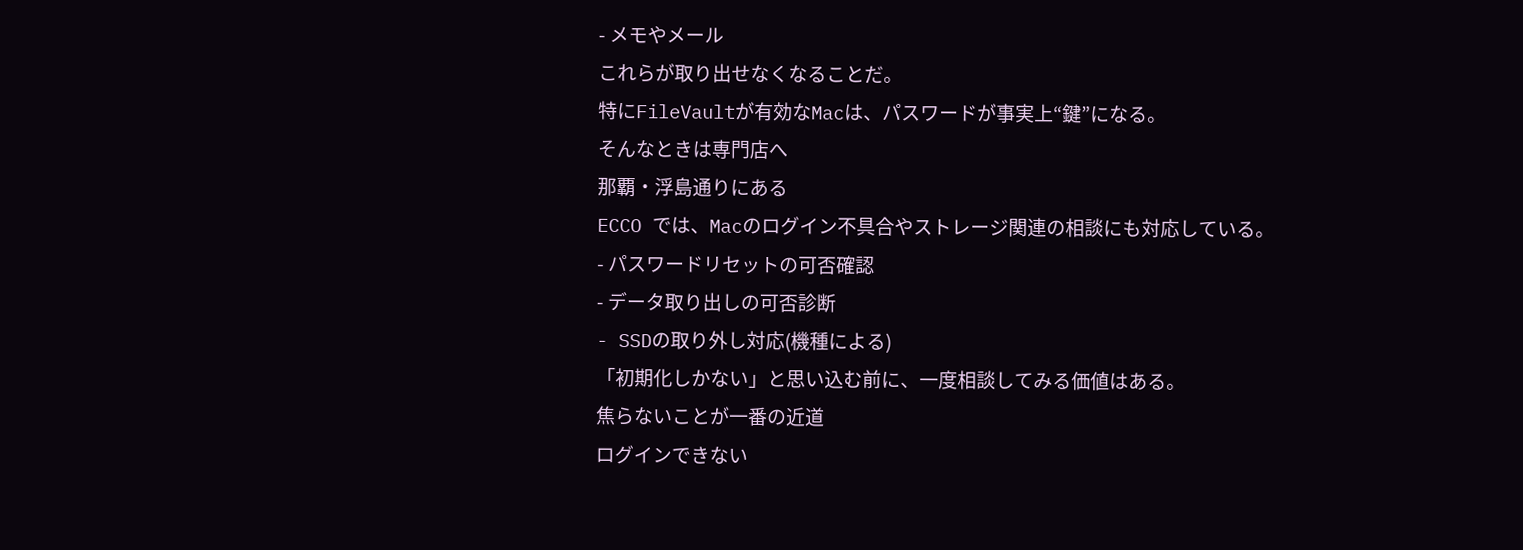- メモやメール
これらが取り出せなくなることだ。
特にFileVaultが有効なMacは、パスワードが事実上“鍵”になる。
そんなときは専門店へ
那覇・浮島通りにある
ECCO では、Macのログイン不具合やストレージ関連の相談にも対応している。
- パスワードリセットの可否確認
- データ取り出しの可否診断
- SSDの取り外し対応(機種による)
「初期化しかない」と思い込む前に、一度相談してみる価値はある。
焦らないことが一番の近道
ログインできない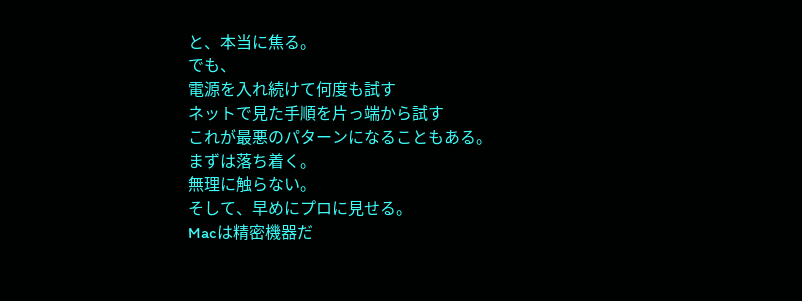と、本当に焦る。
でも、
電源を入れ続けて何度も試す
ネットで見た手順を片っ端から試す
これが最悪のパターンになることもある。
まずは落ち着く。
無理に触らない。
そして、早めにプロに見せる。
Macは精密機器だ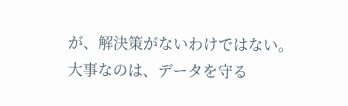が、解決策がないわけではない。
大事なのは、データを守る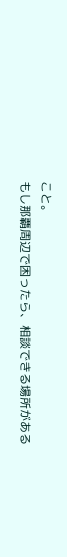こと。
もし那覇周辺で困ったら、相談できる場所がある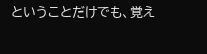ということだけでも、覚え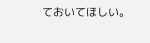ておいてほしい。